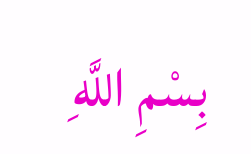بِسْمِ اللَّهِ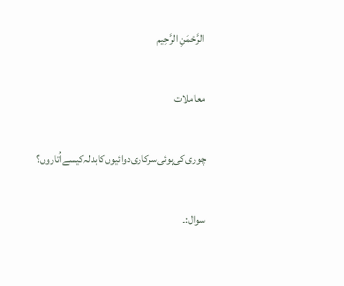الرَّحْمَنِ الرَّحِيم

معاملات

چوری‌کی‌ہوئی‌سرکاری‌دوائیوں‌کا‌بدلہ‌کیسے‌اُتاروں؟

سوال:۔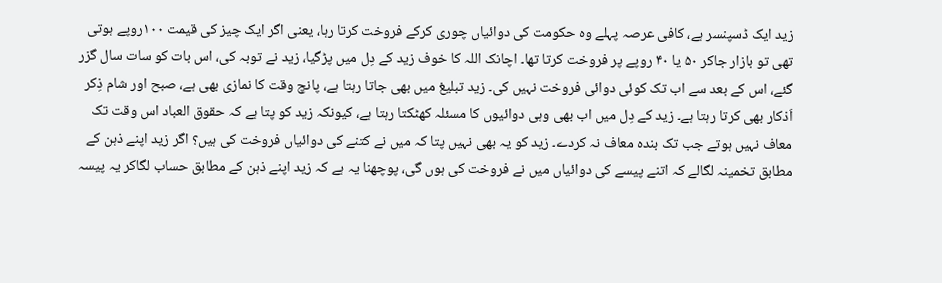زید ایک ڈسپنسر ہے، کافی عرصہ پہلے وہ حکومت کی دوائیاں چوری کرکے فروخت کرتا رہا، یعنی اگر ایک چیز کی قیمت ۱۰۰روپے ہوتی تھی تو بازار جاکر ۵۰ یا ۴۰ روپے پر فروخت کرتا تھا۔ اچانک اللہ کا خوف زید کے دِل میں پڑگیا، زید نے توبہ کی، اس بات کو سات سال گزر گئے، اس کے بعد سے اب تک کوئی دوائی فروخت نہیں کی۔ زید تبلیغ میں بھی جاتا رہتا ہے، پانچ وقت کا نمازی بھی ہے، صبح اور شام ذِکر اَذکار بھی کرتا رہتا ہے۔ زید کے دِل میں اب بھی وہی دوائیوں کا مسئلہ کھٹکتا رہتا ہے، کیونکہ زید کو پتا ہے کہ حقوق العباد اس وقت تک معاف نہیں ہوتے جب تک بندہ معاف نہ کردے۔ زید کو یہ بھی نہیں پتا کہ میں نے کتنے کی دوائیاں فروخت کی ہیں؟ اگر زید اپنے ذہن کے مطابق تخمینہ لگالے کہ اتنے پیسے کی دوائیاں میں نے فروخت کی ہوں گی، پوچھنا یہ ہے کہ زید اپنے ذہن کے مطابق حساب لگاکر یہ پیسہ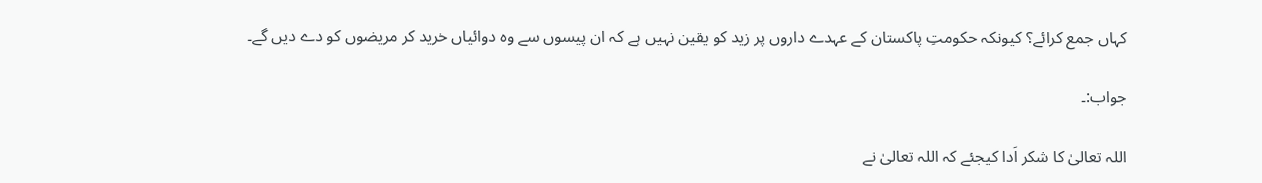کہاں جمع کرائے؟ کیونکہ حکومتِ پاکستان کے عہدے داروں پر زید کو یقین نہیں ہے کہ ان پیسوں سے وہ دوائیاں خرید کر مریضوں کو دے دیں گے۔

جواب:۔

اللہ تعالیٰ کا شکر اَدا کیجئے کہ اللہ تعالیٰ نے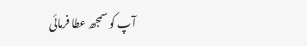آپ کو سمجھ عطا فرمائی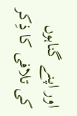اور اپنے گناہوں کی تلافی کا ذِکر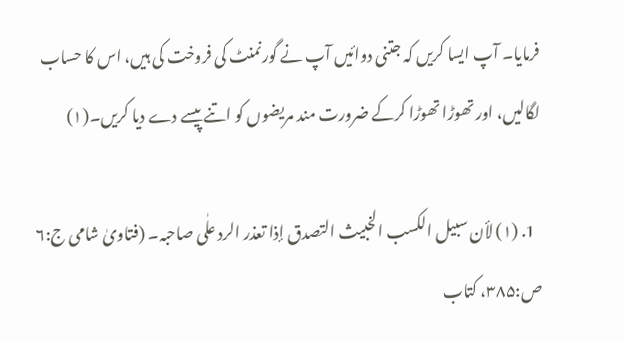فرمایا۔ آپ ایسا کریں کہ جتنی دوائیں آپ نے گورنمنٹ کی فروخت کی ہیں، اس کا حساب لگالیں، اور تھوڑا تھوڑا کرکے ضرورت مند مریضوں کو اتنے پیسے دے دیا کریں۔(۱)

  1. (۱) لأن سبیل الکسب الخبیث التصدق إذا تعذر الرد علٰی صاحبہ۔ (فتاویٰ شامی ج:۶ ص:۳۸۵، کتاب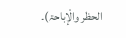الحظر والْإباحۃ)۔